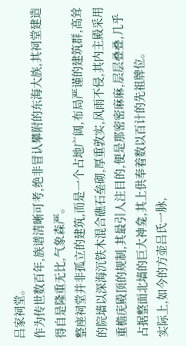吕家祠堂。
作为传世数百年,族谱清晰可考,绝非冒认攀附的东海大族,其祠堂建造得自是隆重无比,气象森严。
整座祠堂并非孤立的建筑,而是一个占地广阔,布局严谨的建筑群,高耸的院墙以深海沉铁木混合礁石垒砌,厚重敦实,风雨不侵,其内主殿采用重檐庑殿顶的规制,其最引人注目的,便是那密密麻麻,层层叠叠,几乎占据整面北墙的巨大神龛,其上供奉着数以百计的先祖牌位。
实际上,如今的方壶吕氏一脉,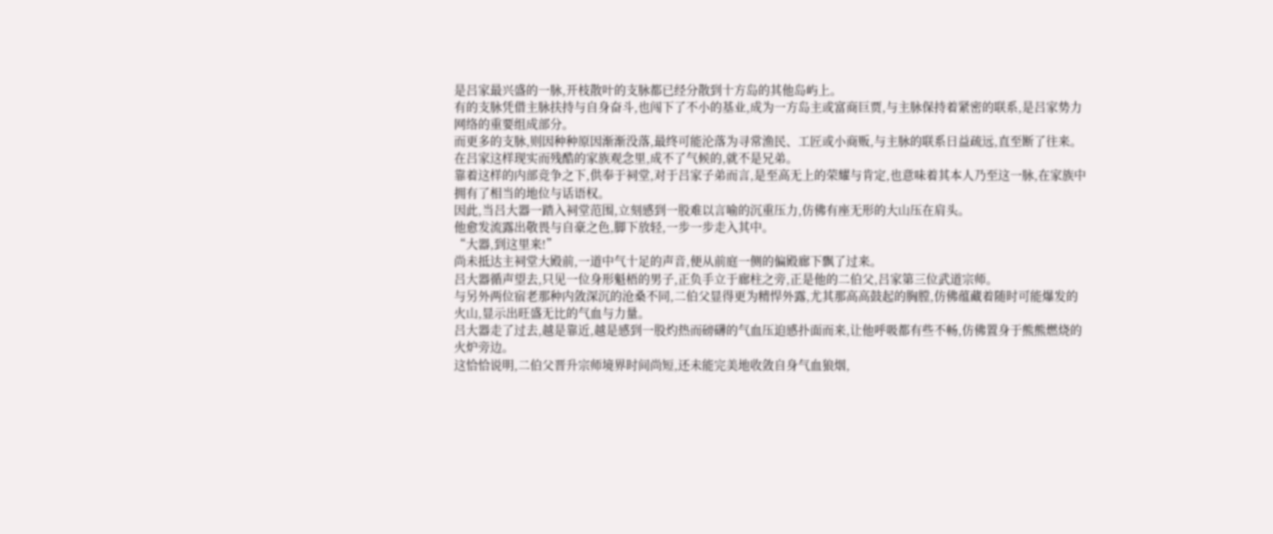是吕家最兴盛的一脉,开枝散叶的支脉都已经分散到十方岛的其他岛屿上。
有的支脉凭借主脉扶持与自身奋斗,也闯下了不小的基业,成为一方岛主或富商巨贾,与主脉保持着紧密的联系,是吕家势力网络的重要组成部分。
而更多的支脉,则因种种原因渐渐没落,最终可能沦落为寻常渔民、工匠或小商贩,与主脉的联系日益疏远,直至断了往来。
在吕家这样现实而残酷的家族观念里,成不了气候的,就不是兄弟。
靠着这样的内部竞争之下,供奉于祠堂,对于吕家子弟而言,是至高无上的荣耀与肯定,也意味着其本人乃至这一脉,在家族中拥有了相当的地位与话语权。
因此,当吕大器一踏入祠堂范围,立刻感到一股难以言喻的沉重压力,仿佛有座无形的大山压在肩头。
他愈发流露出敬畏与自豪之色,脚下放轻,一步一步走入其中。
“大器,到这里来!”
尚未抵达主祠堂大殿前,一道中气十足的声音,便从前庭一侧的偏殿廊下飘了过来。
吕大器循声望去,只见一位身形魁梧的男子,正负手立于廊柱之旁,正是他的二伯父,吕家第三位武道宗师。
与另外两位宿老那种内敛深沉的沧桑不同,二伯父显得更为精悍外露,尤其那高高鼓起的胸膛,仿佛蕴藏着随时可能爆发的火山,显示出旺盛无比的气血与力量。
吕大器走了过去,越是靠近,越是感到一股灼热而磅礴的气血压迫感扑面而来,让他呼吸都有些不畅,仿佛置身于熊熊燃烧的火炉旁边。
这恰恰说明,二伯父晋升宗师境界时间尚短,还未能完美地收敛自身气血狼烟,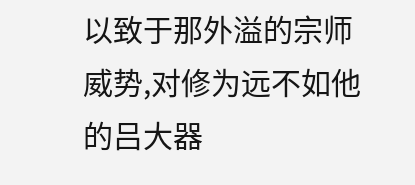以致于那外溢的宗师威势,对修为远不如他的吕大器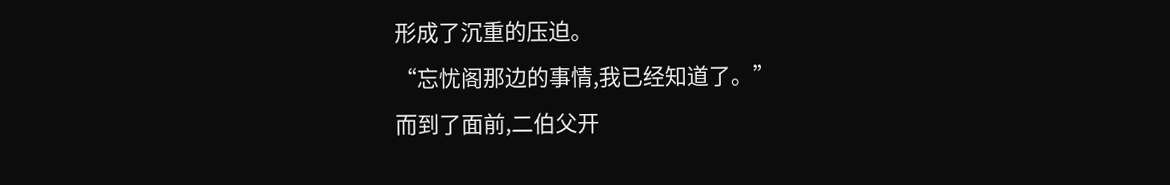形成了沉重的压迫。
“忘忧阁那边的事情,我已经知道了。”
而到了面前,二伯父开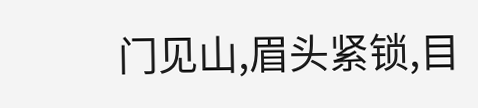门见山,眉头紧锁,目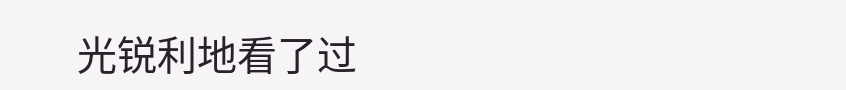光锐利地看了过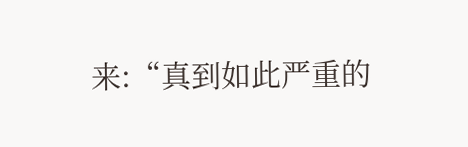来:“真到如此严重的